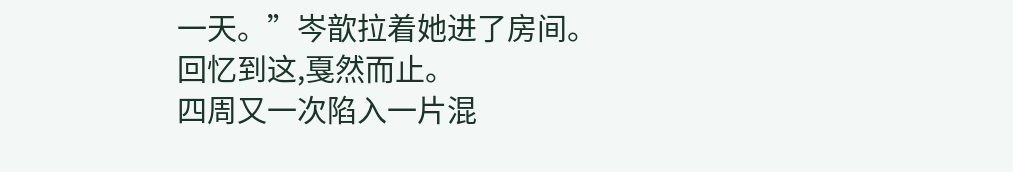一天。”岑歆拉着她进了房间。
回忆到这,戛然而止。
四周又一次陷入一片混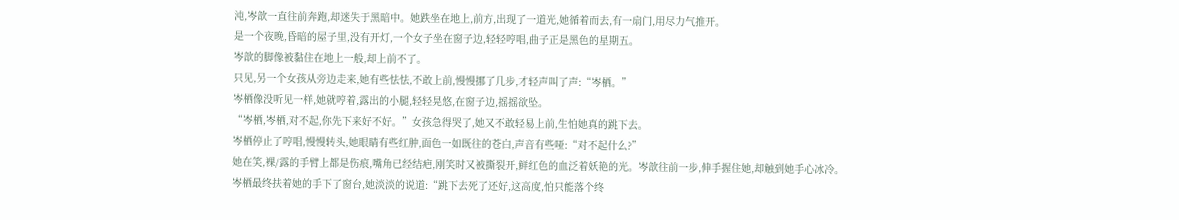沌,岑歆一直往前奔跑,却迷失于黑暗中。她跌坐在地上,前方,出现了一道光,她循着而去,有一扇门,用尽力气推开。
是一个夜晚,昏暗的屋子里,没有开灯,一个女子坐在窗子边,轻轻哼唱,曲子正是黑色的星期五。
岑歆的脚像被黏住在地上一般,却上前不了。
只见,另一个女孩从旁边走来,她有些怯怯,不敢上前,慢慢挪了几步,才轻声叫了声:“岑栖。”
岑栖像没听见一样,她就哼着,露出的小腿,轻轻晃悠,在窗子边,摇摇欲坠。
“岑栖,岑栖,对不起,你先下来好不好。”女孩急得哭了,她又不敢轻易上前,生怕她真的跳下去。
岑栖停止了哼唱,慢慢转头,她眼睛有些红肿,面色一如既往的苍白,声音有些哑:“对不起什么?”
她在笑,裸/露的手臂上都是伤痕,嘴角已经结疤,刚笑时又被撕裂开,鲜红色的血泛着妖艳的光。岑歆往前一步,伸手握住她,却触到她手心冰冷。
岑栖最终扶着她的手下了窗台,她淡淡的说道:“跳下去死了还好,这高度,怕只能落个终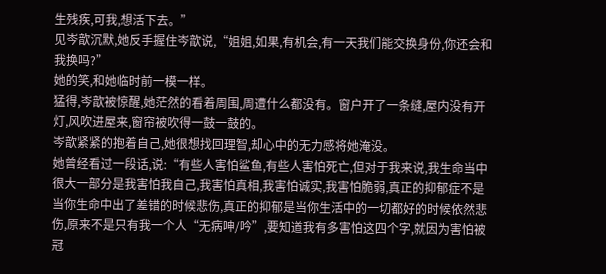生残疾,可我,想活下去。”
见岑歆沉默,她反手握住岑歆说,“姐姐,如果,有机会,有一天我们能交换身份,你还会和我换吗?”
她的笑,和她临时前一模一样。
猛得,岑歆被惊醒,她茫然的看着周围,周遭什么都没有。窗户开了一条缝,屋内没有开灯,风吹进屋来,窗帘被吹得一鼓一鼓的。
岑歆紧紧的抱着自己,她很想找回理智,却心中的无力感将她淹没。
她曾经看过一段话,说:“有些人害怕鲨鱼,有些人害怕死亡,但对于我来说,我生命当中很大一部分是我害怕我自己,我害怕真相,我害怕诚实,我害怕脆弱,真正的抑郁症不是当你生命中出了差错的时候悲伤,真正的抑郁是当你生活中的一切都好的时候依然悲伤,原来不是只有我一个人“无病呻/吟”,要知道我有多害怕这四个字,就因为害怕被冠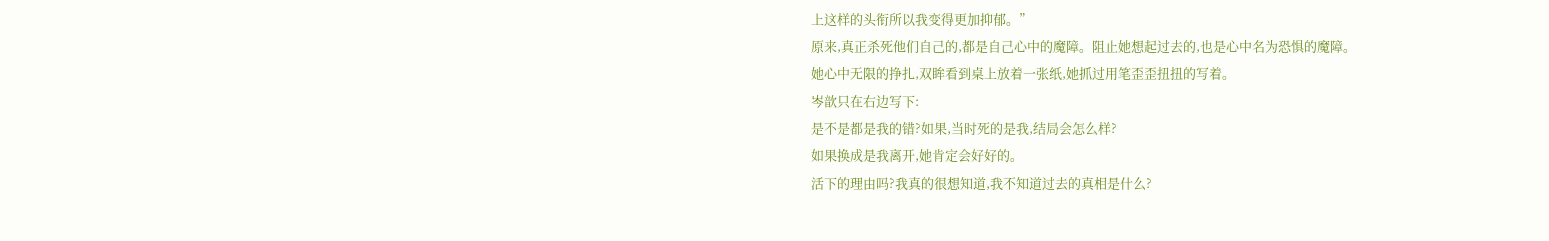上这样的头衔所以我变得更加抑郁。”
原来,真正杀死他们自己的,都是自己心中的魔障。阻止她想起过去的,也是心中名为恐惧的魔障。
她心中无限的挣扎,双眸看到桌上放着一张纸,她抓过用笔歪歪扭扭的写着。
岑歆只在右边写下:
是不是都是我的错?如果,当时死的是我,结局会怎么样?
如果换成是我离开,她肯定会好好的。
活下的理由吗?我真的很想知道,我不知道过去的真相是什么?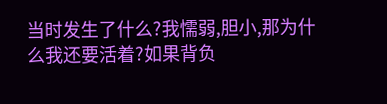当时发生了什么?我懦弱,胆小,那为什么我还要活着?如果背负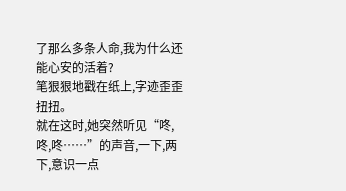了那么多条人命,我为什么还能心安的活着?
笔狠狠地戳在纸上,字迹歪歪扭扭。
就在这时,她突然听见“咚,咚,咚……”的声音,一下,两下,意识一点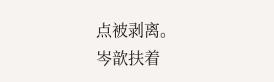点被剥离。
岑歆扶着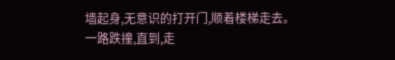墙起身,无意识的打开门,顺着楼梯走去。
一路跌撞,直到,走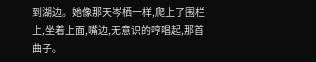到湖边。她像那天岑栖一样,爬上了围栏上,坐着上面,嘴边,无意识的哼唱起,那首曲子。